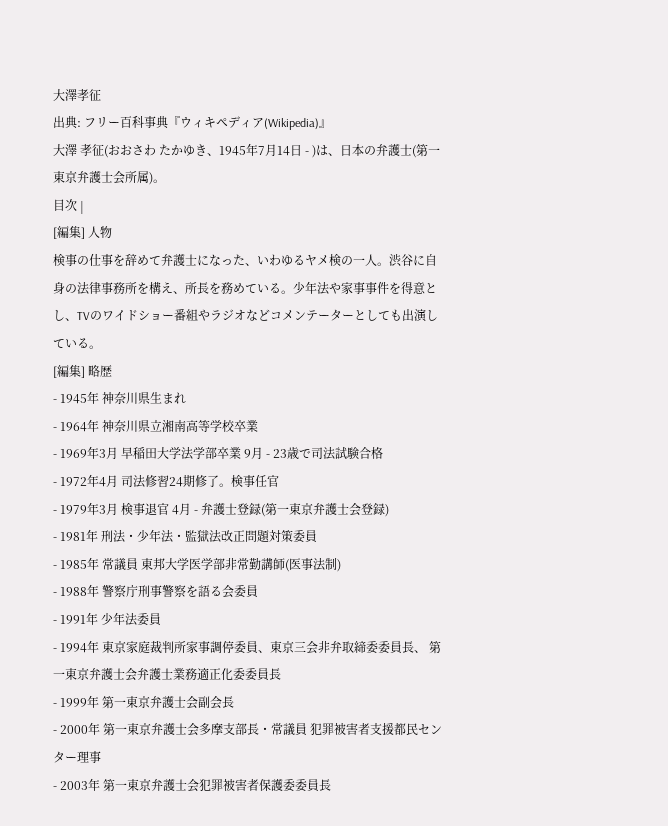大澤孝征
出典: フリー百科事典『ウィキペディア(Wikipedia)』
大澤 孝征(おおさわ たかゆき、1945年7月14日 - )は、日本の弁護士(第一東京弁護士会所属)。
目次 |
[編集] 人物
検事の仕事を辞めて弁護士になった、いわゆるヤメ検の一人。渋谷に自身の法律事務所を構え、所長を務めている。少年法や家事事件を得意とし、TVのワイドショー番組やラジオなどコメンテーターとしても出演している。
[編集] 略歴
- 1945年 神奈川県生まれ
- 1964年 神奈川県立湘南高等学校卒業
- 1969年3月 早稲田大学法学部卒業 9月 - 23歳で司法試験合格
- 1972年4月 司法修習24期修了。検事任官
- 1979年3月 検事退官 4月 - 弁護士登録(第一東京弁護士会登録)
- 1981年 刑法・少年法・監獄法改正問題対策委員
- 1985年 常議員 東邦大学医学部非常勤講師(医事法制)
- 1988年 警察庁刑事警察を語る会委員
- 1991年 少年法委員
- 1994年 東京家庭裁判所家事調停委員、東京三会非弁取締委委員長、 第一東京弁護士会弁護士業務適正化委委員長
- 1999年 第一東京弁護士会副会長
- 2000年 第一東京弁護士会多摩支部長・常議員 犯罪被害者支援都民センター理事
- 2003年 第一東京弁護士会犯罪被害者保護委委員長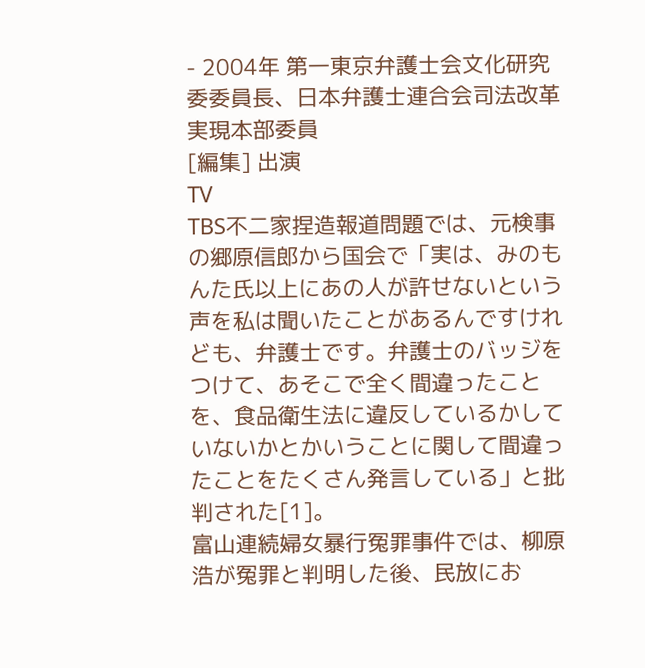- 2004年 第一東京弁護士会文化研究委委員長、日本弁護士連合会司法改革実現本部委員
[編集] 出演
TV
TBS不二家捏造報道問題では、元検事の郷原信郎から国会で「実は、みのもんた氏以上にあの人が許せないという声を私は聞いたことがあるんですけれども、弁護士です。弁護士のバッジをつけて、あそこで全く間違ったことを、食品衛生法に違反しているかしていないかとかいうことに関して間違ったことをたくさん発言している」と批判された[1]。
富山連続婦女暴行冤罪事件では、柳原浩が冤罪と判明した後、民放にお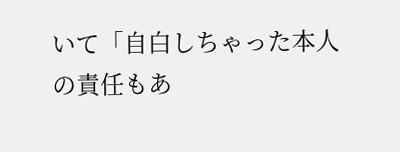いて「自白しちゃった本人の責任もあ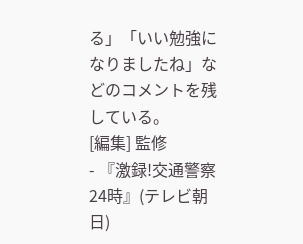る」「いい勉強になりましたね」などのコメントを残している。
[編集] 監修
- 『激録!交通警察24時』(テレビ朝日)